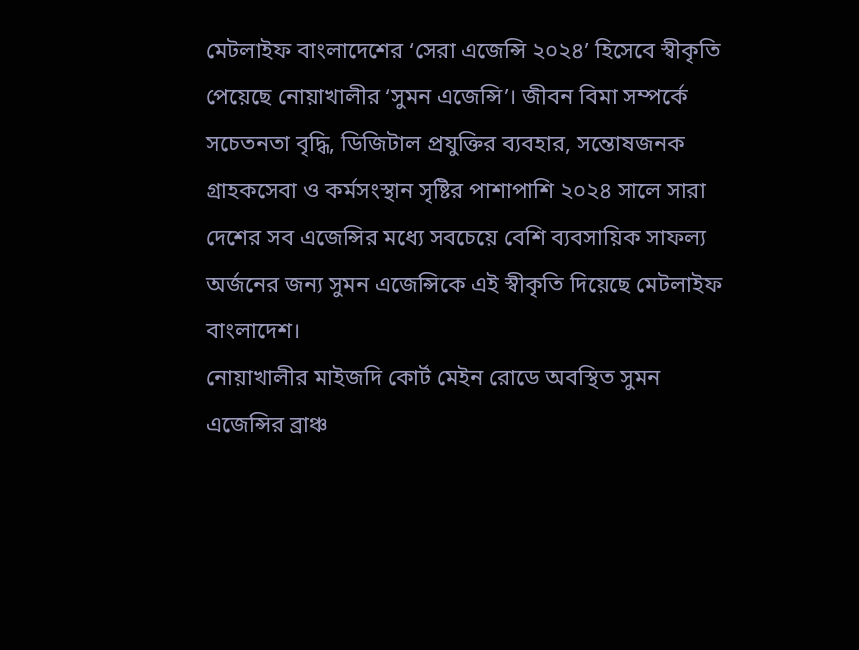মেটলাইফ বাংলাদেশের ‘সেরা এজেন্সি ২০২৪’ হিসেবে স্বীকৃতি পেয়েছে নোয়াখালীর ‘সুমন এজেন্সি’। জীবন বিমা সম্পর্কে সচেতনতা বৃদ্ধি, ডিজিটাল প্রযুক্তির ব্যবহার, সন্তোষজনক গ্রাহকসেবা ও কর্মসংস্থান সৃষ্টির পাশাপাশি ২০২৪ সালে সারা দেশের সব এজেন্সির মধ্যে সবচেয়ে বেশি ব্যবসায়িক সাফল্য অর্জনের জন্য সুমন এজেন্সিকে এই স্বীকৃতি দিয়েছে মেটলাইফ বাংলাদেশ।
নোয়াখালীর মাইজদি কোর্ট মেইন রোডে অবস্থিত সুমন এজেন্সির ব্রাঞ্চ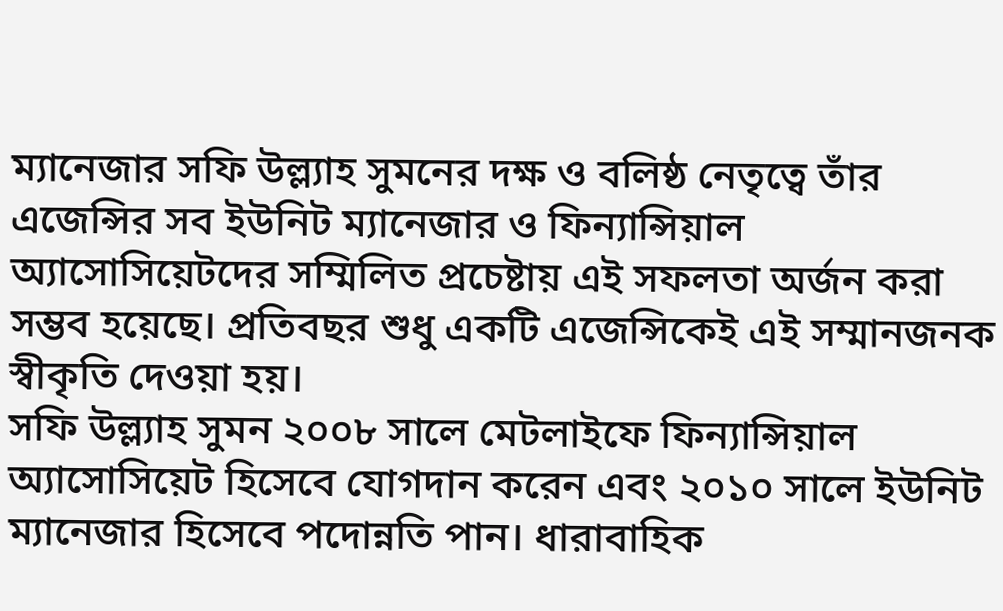ম্যানেজার সফি উল্ল্যাহ সুমনের দক্ষ ও বলিষ্ঠ নেতৃত্বে তাঁর এজেন্সির সব ইউনিট ম্যানেজার ও ফিন্যান্সিয়াল অ্যাসোসিয়েটদের সম্মিলিত প্রচেষ্টায় এই সফলতা অর্জন করা সম্ভব হয়েছে। প্রতিবছর শুধু একটি এজেন্সিকেই এই সম্মানজনক স্বীকৃতি দেওয়া হয়।
সফি উল্ল্যাহ সুমন ২০০৮ সালে মেটলাইফে ফিন্যান্সিয়াল অ্যাসোসিয়েট হিসেবে যোগদান করেন এবং ২০১০ সালে ইউনিট ম্যানেজার হিসেবে পদোন্নতি পান। ধারাবাহিক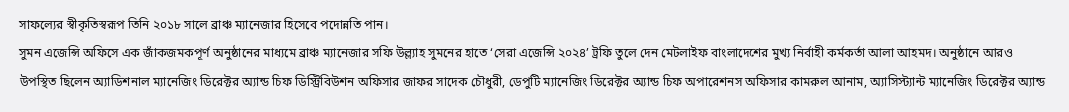সাফল্যের স্বীকৃতিস্বরূপ তিনি ২০১৮ সালে ব্রাঞ্চ ম্যানেজার হিসেবে পদোন্নতি পান।
সুমন এজেন্সি অফিসে এক জাঁকজমকপূর্ণ অনুষ্ঠানের মাধ্যমে ব্রাঞ্চ ম্যানেজার সফি উল্ল্যাহ সুমনের হাতে ‘সেরা এজেন্সি ২০২৪’ ট্রফি তুলে দেন মেটলাইফ বাংলাদেশের মুখ্য নির্বাহী কর্মকর্তা আলা আহমদ। অনুষ্ঠানে আরও উপস্থিত ছিলেন অ্যাডিশনাল ম্যানেজিং ডিরেক্টর অ্যান্ড চিফ ডিস্ট্রিবিউশন অফিসার জাফর সাদেক চৌধুরী, ডেপুটি ম্যানেজিং ডিরেক্টর অ্যান্ড চিফ অপারেশনস অফিসার কামরুল আনাম, অ্যাসিস্ট্যান্ট ম্যানেজিং ডিরেক্টর অ্যান্ড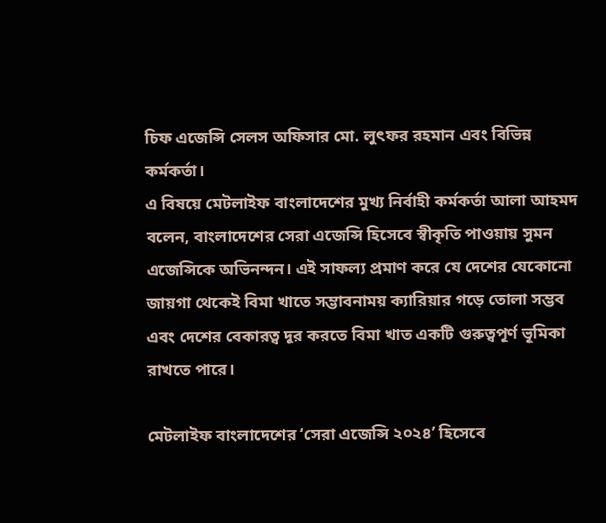চিফ এজেন্সি সেলস অফিসার মো. লুৎফর রহমান এবং বিভিন্ন কর্মকর্তা।
এ বিষয়ে মেটলাইফ বাংলাদেশের মুখ্য নির্বাহী কর্মকর্তা আলা আহমদ বলেন, বাংলাদেশের সেরা এজেন্সি হিসেবে স্বীকৃতি পাওয়ায় সুমন এজেন্সিকে অভিনন্দন। এই সাফল্য প্রমাণ করে যে দেশের যেকোনো জায়গা থেকেই বিমা খাতে সম্ভাবনাময় ক্যারিয়ার গড়ে তোলা সম্ভব এবং দেশের বেকারত্ব দূর করতে বিমা খাত একটি গুরুত্বপূর্ণ ভূমিকা রাখতে পারে।

মেটলাইফ বাংলাদেশের ‘সেরা এজেন্সি ২০২৪’ হিসেবে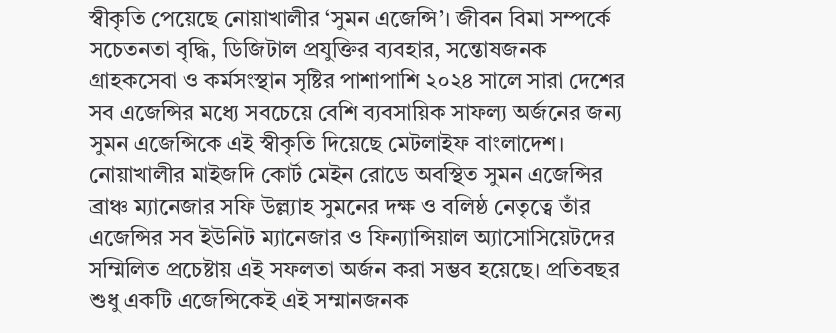স্বীকৃতি পেয়েছে নোয়াখালীর ‘সুমন এজেন্সি’। জীবন বিমা সম্পর্কে সচেতনতা বৃদ্ধি, ডিজিটাল প্রযুক্তির ব্যবহার, সন্তোষজনক গ্রাহকসেবা ও কর্মসংস্থান সৃষ্টির পাশাপাশি ২০২৪ সালে সারা দেশের সব এজেন্সির মধ্যে সবচেয়ে বেশি ব্যবসায়িক সাফল্য অর্জনের জন্য সুমন এজেন্সিকে এই স্বীকৃতি দিয়েছে মেটলাইফ বাংলাদেশ।
নোয়াখালীর মাইজদি কোর্ট মেইন রোডে অবস্থিত সুমন এজেন্সির ব্রাঞ্চ ম্যানেজার সফি উল্ল্যাহ সুমনের দক্ষ ও বলিষ্ঠ নেতৃত্বে তাঁর এজেন্সির সব ইউনিট ম্যানেজার ও ফিন্যান্সিয়াল অ্যাসোসিয়েটদের সম্মিলিত প্রচেষ্টায় এই সফলতা অর্জন করা সম্ভব হয়েছে। প্রতিবছর শুধু একটি এজেন্সিকেই এই সম্মানজনক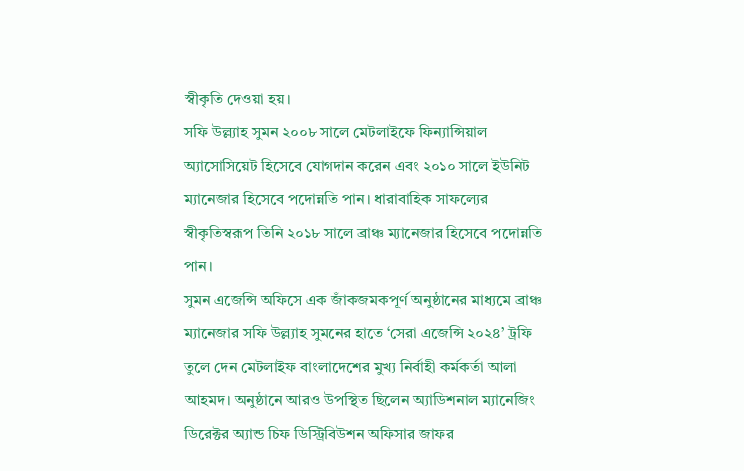স্বীকৃতি দেওয়া হয়।
সফি উল্ল্যাহ সুমন ২০০৮ সালে মেটলাইফে ফিন্যান্সিয়াল অ্যাসোসিয়েট হিসেবে যোগদান করেন এবং ২০১০ সালে ইউনিট ম্যানেজার হিসেবে পদোন্নতি পান। ধারাবাহিক সাফল্যের স্বীকৃতিস্বরূপ তিনি ২০১৮ সালে ব্রাঞ্চ ম্যানেজার হিসেবে পদোন্নতি পান।
সুমন এজেন্সি অফিসে এক জাঁকজমকপূর্ণ অনুষ্ঠানের মাধ্যমে ব্রাঞ্চ ম্যানেজার সফি উল্ল্যাহ সুমনের হাতে ‘সেরা এজেন্সি ২০২৪’ ট্রফি তুলে দেন মেটলাইফ বাংলাদেশের মুখ্য নির্বাহী কর্মকর্তা আলা আহমদ। অনুষ্ঠানে আরও উপস্থিত ছিলেন অ্যাডিশনাল ম্যানেজিং ডিরেক্টর অ্যান্ড চিফ ডিস্ট্রিবিউশন অফিসার জাফর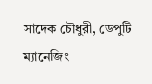সাদেক চৌধুরী, ডেপুটি ম্যানেজিং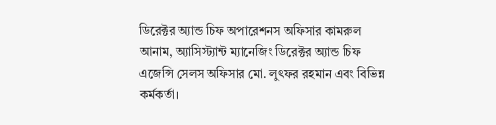ডিরেক্টর অ্যান্ড চিফ অপারেশনস অফিসার কামরুল আনাম, অ্যাসিস্ট্যান্ট ম্যানেজিং ডিরেক্টর অ্যান্ড চিফ এজেন্সি সেলস অফিসার মো. লুৎফর রহমান এবং বিভিন্ন কর্মকর্তা।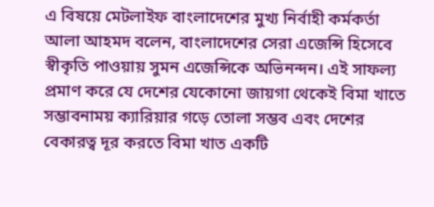এ বিষয়ে মেটলাইফ বাংলাদেশের মুখ্য নির্বাহী কর্মকর্তা আলা আহমদ বলেন, বাংলাদেশের সেরা এজেন্সি হিসেবে স্বীকৃতি পাওয়ায় সুমন এজেন্সিকে অভিনন্দন। এই সাফল্য প্রমাণ করে যে দেশের যেকোনো জায়গা থেকেই বিমা খাতে সম্ভাবনাময় ক্যারিয়ার গড়ে তোলা সম্ভব এবং দেশের বেকারত্ব দূর করতে বিমা খাত একটি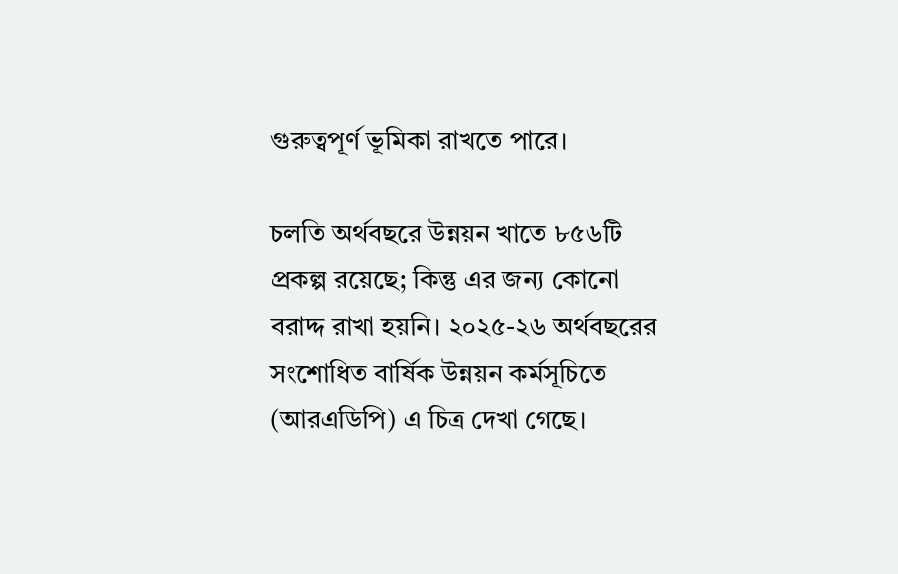গুরুত্বপূর্ণ ভূমিকা রাখতে পারে।

চলতি অর্থবছরে উন্নয়ন খাতে ৮৫৬টি প্রকল্প রয়েছে; কিন্তু এর জন্য কোনো বরাদ্দ রাখা হয়নি। ২০২৫-২৬ অর্থবছরের সংশোধিত বার্ষিক উন্নয়ন কর্মসূচিতে (আরএডিপি) এ চিত্র দেখা গেছে।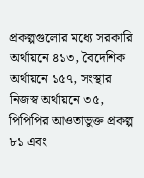প্রকল্পগুলোর মধ্যে সরকারি অর্থায়নে ৪১৩, বৈদেশিক অর্থায়নে ১৫৭, সংস্থার নিজস্ব অর্থায়নে ৩৫, পিপিপির আওতাভুক্ত প্রকল্প ৮১ এবং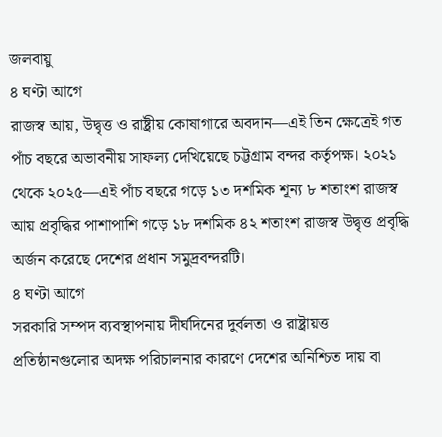জলবায়ু
৪ ঘণ্টা আগে
রাজস্ব আয়, উদ্বৃত্ত ও রাষ্ট্রীয় কোষাগারে অবদান—এই তিন ক্ষেত্রেই গত পাঁচ বছরে অভাবনীয় সাফল্য দেখিয়েছে চট্টগ্রাম বন্দর কর্তৃপক্ষ। ২০২১ থেকে ২০২৫—এই পাঁচ বছরে গড়ে ১৩ দশমিক শূন্য ৮ শতাংশ রাজস্ব আয় প্রবৃদ্ধির পাশাপাশি গড়ে ১৮ দশমিক ৪২ শতাংশ রাজস্ব উদ্বৃত্ত প্রবৃদ্ধি অর্জন করেছে দেশের প্রধান সমুদ্রবন্দরটি।
৪ ঘণ্টা আগে
সরকারি সম্পদ ব্যবস্থাপনায় দীর্ঘদিনের দুর্বলতা ও রাষ্ট্রায়ত্ত প্রতিষ্ঠানগুলোর অদক্ষ পরিচালনার কারণে দেশের অনিশ্চিত দায় বা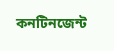কনটিনজেন্ট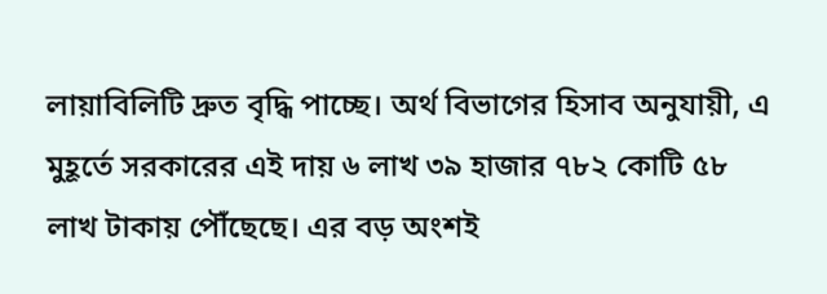লায়াবিলিটি দ্রুত বৃদ্ধি পাচ্ছে। অর্থ বিভাগের হিসাব অনুযায়ী, এ মুহূর্তে সরকারের এই দায় ৬ লাখ ৩৯ হাজার ৭৮২ কোটি ৫৮ লাখ টাকায় পৌঁছেছে। এর বড় অংশই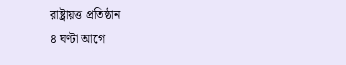রাষ্ট্রায়ত্ত প্রতিষ্ঠান
৪ ঘণ্টা আগে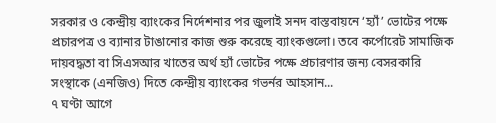সরকার ও কেন্দ্রীয় ব্যাংকের নির্দেশনার পর জুলাই সনদ বাস্তবায়নে ‘হ্যাঁ’ ভোটের পক্ষে প্রচারপত্র ও ব্যানার টাঙানোর কাজ শুরু করেছে ব্যাংকগুলো। তবে কর্পোরেট সামাজিক দায়বদ্ধতা বা সিএসআর খাতের অর্থ হ্যাঁ ভোটের পক্ষে প্রচারণার জন্য বেসরকারি সংস্থাকে (এনজিও) দিতে কেন্দ্রীয় ব্যাংকের গভর্নর আহসান...
৭ ঘণ্টা আগে